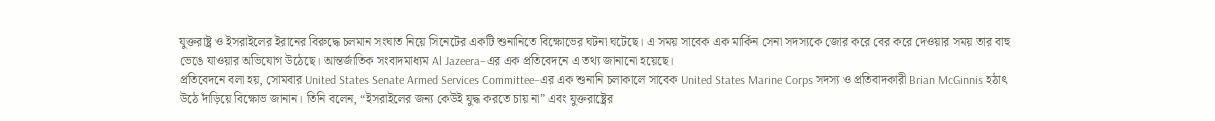যুক্তরাষ্ট্র ও ইসরাইলের ইরানের বিরুদ্ধে চলমান সংঘাত নিয়ে সিনেটের একটি শুনানিতে বিক্ষোভের ঘটনা ঘটেছে। এ সময় সাবেক এক মার্কিন সেনা সদস্যকে জোর করে বের করে দেওয়ার সময় তার বাহু ভেঙে যাওয়ার অভিযোগ উঠেছে। আন্তর্জাতিক সংবাদমাধ্যম Al Jazeera–এর এক প্রতিবেদনে এ তথ্য জানানো হয়েছে।
প্রতিবেদনে বলা হয়, সোমবার United States Senate Armed Services Committee–এর এক শুনানি চলাকালে সাবেক United States Marine Corps সদস্য ও প্রতিবাদকারী Brian McGinnis হঠাৎ উঠে দাঁড়িয়ে বিক্ষোভ জানান। তিনি বলেন, “ইসরাইলের জন্য কেউই যুদ্ধ করতে চায় না” এবং যুক্তরাষ্ট্রের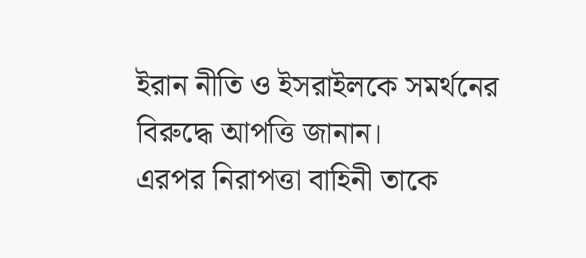ইরান নীতি ও ইসরাইলকে সমর্থনের বিরুদ্ধে আপত্তি জানান।
এরপর নিরাপত্তা বাহিনী তাকে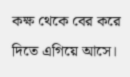কক্ষ থেকে বের করে দিতে এগিয়ে আসে।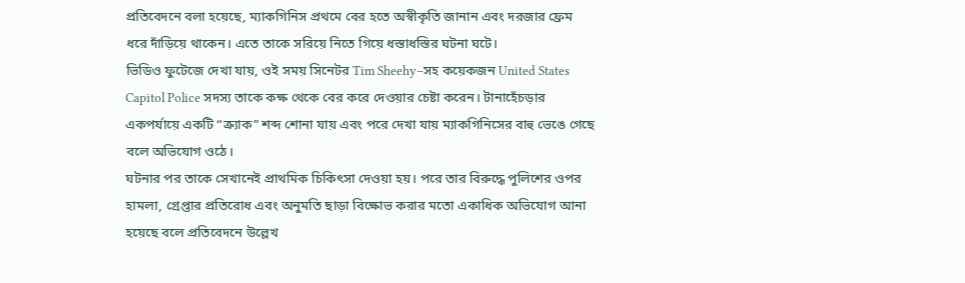প্রতিবেদনে বলা হয়েছে, ম্যাকগিনিস প্রথমে বের হতে অস্বীকৃতি জানান এবং দরজার ফ্রেম ধরে দাঁড়িয়ে থাকেন। এতে তাকে সরিয়ে নিতে গিয়ে ধস্তাধস্তির ঘটনা ঘটে।
ভিডিও ফুটেজে দেখা যায়, ওই সময় সিনেটর Tim Sheehy–সহ কয়েকজন United States Capitol Police সদস্য তাকে কক্ষ থেকে বের করে দেওয়ার চেষ্টা করেন। টানাহেঁচড়ার একপর্যায়ে একটি “ক্র্যাক” শব্দ শোনা যায় এবং পরে দেখা যায় ম্যাকগিনিসের বাহু ভেঙে গেছে বলে অভিযোগ ওঠে।
ঘটনার পর তাকে সেখানেই প্রাথমিক চিকিৎসা দেওয়া হয়। পরে তার বিরুদ্ধে পুলিশের ওপর হামলা, গ্রেপ্তার প্রতিরোধ এবং অনুমতি ছাড়া বিক্ষোভ করার মতো একাধিক অভিযোগ আনা হয়েছে বলে প্রতিবেদনে উল্লেখ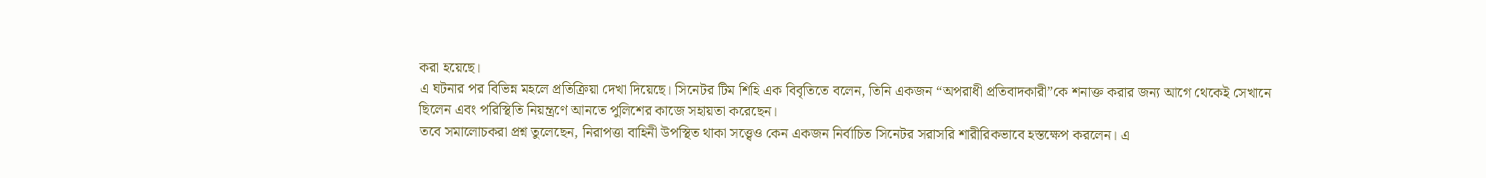করা হয়েছে।
এ ঘটনার পর বিভিন্ন মহলে প্রতিক্রিয়া দেখা দিয়েছে। সিনেটর টিম শিহি এক বিবৃতিতে বলেন, তিনি একজন “অপরাধী প্রতিবাদকারী”কে শনাক্ত করার জন্য আগে থেকেই সেখানে ছিলেন এবং পরিস্থিতি নিয়ন্ত্রণে আনতে পুলিশের কাজে সহায়তা করেছেন।
তবে সমালোচকরা প্রশ্ন তুলেছেন, নিরাপত্তা বাহিনী উপস্থিত থাকা সত্ত্বেও কেন একজন নির্বাচিত সিনেটর সরাসরি শারীরিকভাবে হস্তক্ষেপ করলেন। এ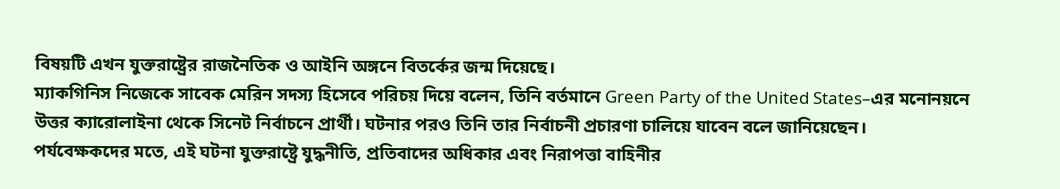বিষয়টি এখন যুক্তরাষ্ট্রের রাজনৈতিক ও আইনি অঙ্গনে বিতর্কের জন্ম দিয়েছে।
ম্যাকগিনিস নিজেকে সাবেক মেরিন সদস্য হিসেবে পরিচয় দিয়ে বলেন, তিনি বর্তমানে Green Party of the United States–এর মনোনয়নে উত্তর ক্যারোলাইনা থেকে সিনেট নির্বাচনে প্রার্থী। ঘটনার পরও তিনি তার নির্বাচনী প্রচারণা চালিয়ে যাবেন বলে জানিয়েছেন।
পর্যবেক্ষকদের মতে, এই ঘটনা যুক্তরাষ্ট্রে যুদ্ধনীতি, প্রতিবাদের অধিকার এবং নিরাপত্তা বাহিনীর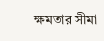ক্ষমতার সীমা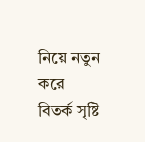নিয়ে নতুন করে বিতর্ক সৃষ্টি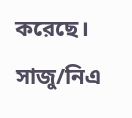করেছে।
সাজু/নিএ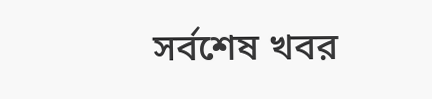সর্বশেষ খবর